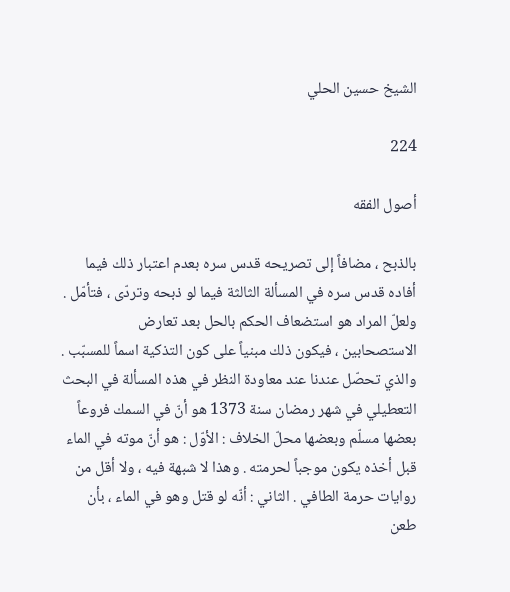الشيخ حسين الحلي

224

أصول الفقه

بالذبح ، مضافاً إلى تصريحه قدس سره بعدم اعتبار ذلك فيما أفاده قدس سره في المسألة الثالثة فيما لو ذبحه وتردّى ، فتأمّل . ولعلّ المراد هو استضعاف الحكم بالحل بعد تعارض الاستصحابين ، فيكون ذلك مبنياً على كون التذكية اسماً للمسبّب . والذي تحصّل عندنا عند معاودة النظر في هذه المسألة في البحث التعطيلي في شهر رمضان سنة 1373 هو أنّ في السمك فروعاً بعضها مسلّم وبعضها محلّ الخلاف : الأوّل : هو أنّ موته في الماء قبل أخذه يكون موجباً لحرمته . وهذا لا شبهة فيه ، ولا أقل من روايات حرمة الطافي . الثاني : أنّه لو قتل وهو في الماء ، بأن طعن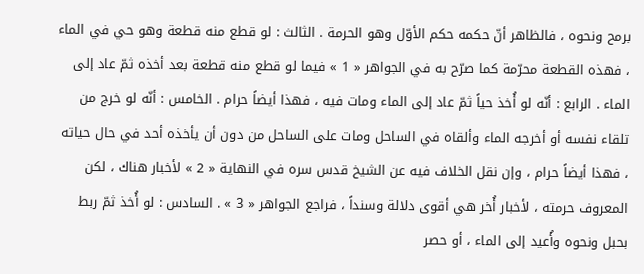برمح ونحوه ، فالظاهر أنّ حكمه حكم الأوّل وهو الحرمة . الثالث : لو قطع منه قطعة وهو حي في الماء ، فهذه القطعة محرّمة كما صرّح به في الجواهر « 1 » فيما لو قطع منه قطعة بعد أخذه ثمّ عاد إلى الماء . الرابع : أنّه لو أُخذ حياً ثمّ عاد إلى الماء ومات فيه ، فهذا أيضاً حرام . الخامس : أنّه لو خرج من تلقاء نفسه أو أخرجه الماء وألقاه في الساحل ومات على الساحل من دون أن يأخذه أحد في حال حياته ، فهذا أيضاً حرام ، وإن نقل الخلاف فيه عن الشيخ قدس سره في النهاية « 2 » لأخبار هناك ، لكن المعروف حرمته ، لأخبار أُخر هي أقوى دلالة وسنداً ، فراجع الجواهر « 3 » . السادس : لو أُخذ ثمّ ربط بحبل ونحوه وأُعيد إلى الماء ، أو حصر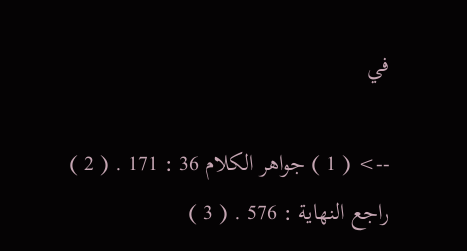في

--> ( 1 ) جواهر الكلام 36 : 171 . ( 2 ) راجع النهاية : 576 . ( 3 )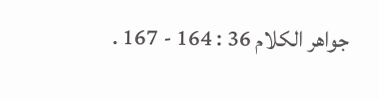جواهر الكلام 36 : 164 - 167 .